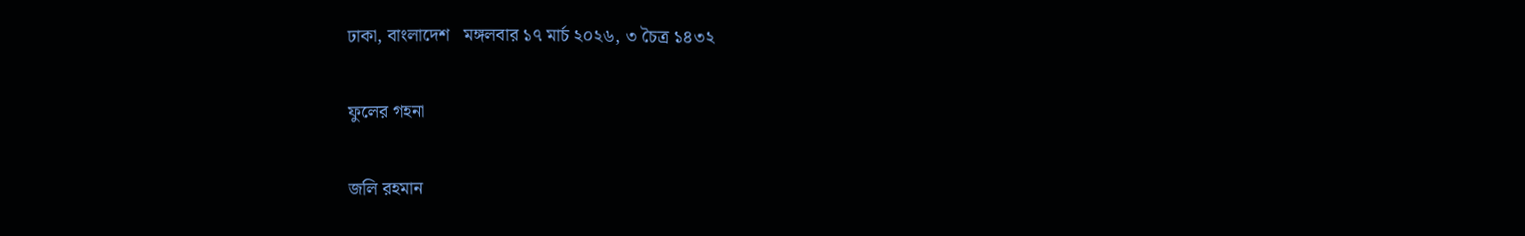ঢাকা, বাংলাদেশ   মঙ্গলবার ১৭ মার্চ ২০২৬, ৩ চৈত্র ১৪৩২

ফুলের গহনা

জলি রহমান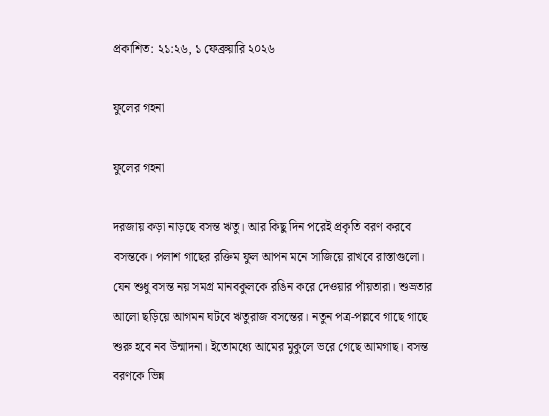প্রকাশিত: ২১:২৬, ১ ফেব্রুয়ারি ২০২৬

ফুলের গহনা

ফুলের গহনা

দরজায় কড়া নাড়ছে বসন্ত ঋতু। আর কিছু দিন পরেই প্রকৃতি বরণ করবে বসন্তকে। পলাশ গাছের রক্তিম ফুল আপন মনে সাজিয়ে রাখবে রাস্তাগুলো। যেন শুধু বসন্ত নয় সমগ্র মানবকুলকে রঙিন করে দেওয়ার পাঁয়তারা। শুভ্রতার আলো ছড়িয়ে আগমন ঘটবে ঋতুরাজ বসন্তের। নতুন পত্র-পল্লবে গাছে গাছে শুরু হবে নব উন্মাদনা। ইতোমধ্যে আমের মুকুলে ভরে গেছে আমগাছ। বসন্ত বরণকে ভিন্ন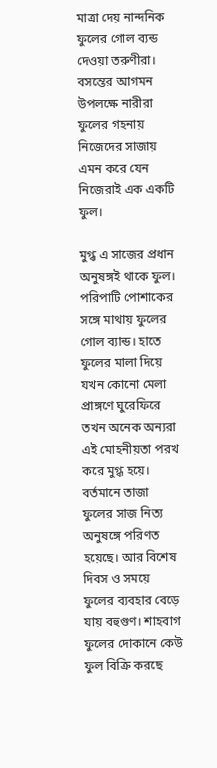মাত্রা দেয় নান্দনিক ফুলের গোল ব্যন্ড দেওয়া তরুণীরা। বসন্তের আগমন উপলক্ষে নারীরা ফুলের গহনায় নিজেদের সাজায় এমন করে যেন নিজেরাই এক একটি ফুল।

মুগ্ধ এ সাজের প্রধান অনুষঙ্গই থাকে ফুল। পরিপাটি পোশাকের সঙ্গে মাথায় ফুলের গোল ব্যান্ড। হাতে ফুলের মালা দিয়ে যখন কোনো মেলা প্রাঙ্গণে ঘুরেফিরে তখন অনেক অন্যরা এই মোহনীয়তা পরখ করে মুগ্ধ হয়ে। বর্তমানে তাজা ফুলের সাজ নিত্য অনুষঙ্গে পরিণত হয়েছে। আর বিশেষ দিবস ও সময়ে ফুলের ব্যবহার বেড়ে যায় বহুগুণ। শাহবাগ ফুলের দোকানে কেউ ফুল বিক্রি করছে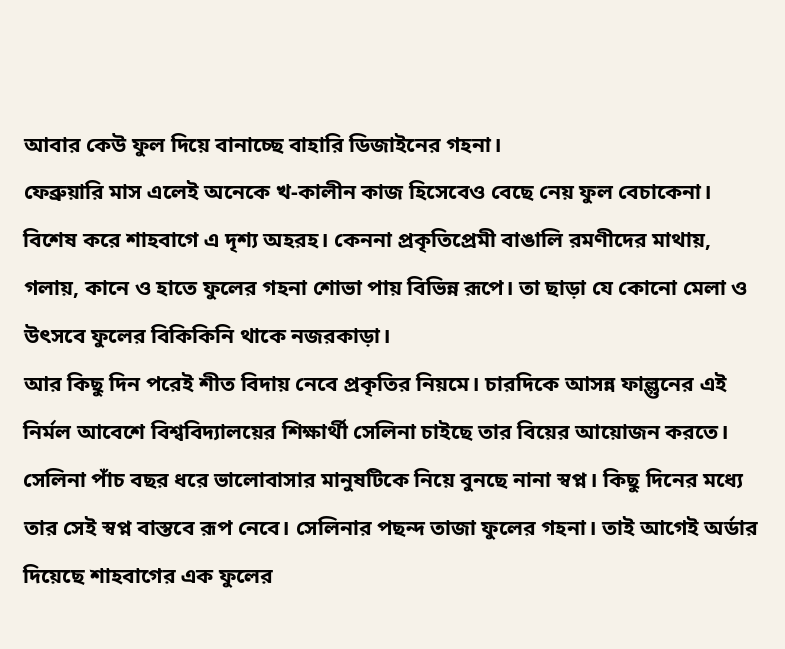আবার কেউ ফুল দিয়ে বানাচ্ছে বাহারি ডিজাইনের গহনা।
ফেব্রুয়ারি মাস এলেই অনেকে খ-কালীন কাজ হিসেবেও বেছে নেয় ফুল বেচাকেনা। বিশেষ করে শাহবাগে এ দৃশ্য অহরহ। কেননা প্রকৃতিপ্রেমী বাঙালি রমণীদের মাথায়, গলায়, কানে ও হাতে ফুলের গহনা শোভা পায় বিভিন্ন রূপে। তা ছাড়া যে কোনো মেলা ও উৎসবে ফুলের বিকিকিনি থাকে নজরকাড়া।
আর কিছু দিন পরেই শীত বিদায় নেবে প্রকৃতির নিয়মে। চারদিকে আসন্ন ফাল্গুনের এই নির্মল আবেশে বিশ্ববিদ্যালয়ের শিক্ষার্থী সেলিনা চাইছে তার বিয়ের আয়োজন করতে। সেলিনা পাঁচ বছর ধরে ভালোবাসার মানুষটিকে নিয়ে বুনছে নানা স্বপ্ন। কিছু দিনের মধ্যে তার সেই স্বপ্ন বাস্তবে রূপ নেবে। সেলিনার পছন্দ তাজা ফুলের গহনা। তাই আগেই অর্ডার দিয়েছে শাহবাগের এক ফুলের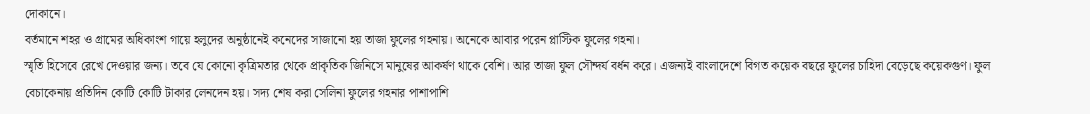দোকানে।
বর্তমানে শহর ও গ্রামের অধিকাংশ গায়ে হলুদের অনুষ্ঠানেই কনেদের সাজানো হয় তাজা ফুলের গহনায়। অনেকে আবার পরেন প্লাস্টিক ফুলের গহনা।
স্মৃতি হিসেবে রেখে দেওয়ার জন্য। তবে যে কোনো কৃত্রিমতার থেকে প্রাকৃতিক জিনিসে মানুষের আকর্ষণ থাকে বেশি। আর তাজা ফুল সৌন্দর্য বর্ধন করে। এজন্যই বাংলাদেশে বিগত কয়েক বছরে ফুলের চাহিদা বেড়েছে কয়েকগুণ। ফুল বেচাকেনায় প্রতিদিন কোটি কোটি টাকার লেনদেন হয়। সদ্য শেষ করা সেলিনা ফুলের গহনার পাশাপাশি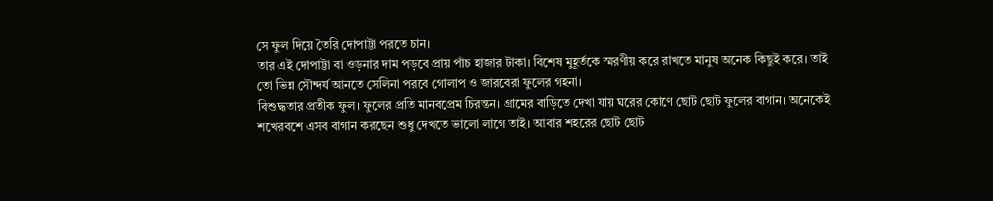সে ফুল দিয়ে তৈরি দোপাট্টা পরতে চান।
তার এই দোপাট্টা বা ওড়নার দাম পড়বে প্রায় পাঁচ হাজার টাকা। বিশেষ মুহূর্তকে স্মরণীয় করে রাখতে মানুষ অনেক কিছুই করে। তাই তো ভিন্ন সৌন্দর্য আনতে সেলিনা পরবে গোলাপ ও জারবেরা ফুলের গহনা।
বিশুদ্ধতার প্রতীক ফুল। ফুলের প্রতি মানবপ্রেম চিরন্তন। গ্রামের বাড়িতে দেখা যায় ঘরের কোণে ছোট ছোট ফুলের বাগান। অনেকেই শখেরবশে এসব বাগান করছেন শুধু দেখতে ভালো লাগে তাই। আবার শহরের ছোট ছোট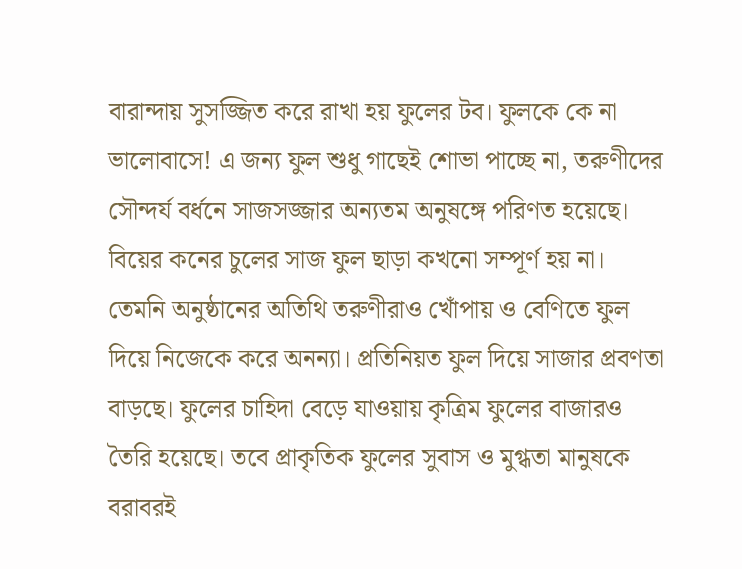বারান্দায় সুসজ্জিত করে রাখা হয় ফুলের টব। ফুলকে কে না ভালোবাসে! এ জন্য ফুল শুধু গাছেই শোভা পাচ্ছে না, তরুণীদের সৌন্দর্য বর্ধনে সাজসজ্জার অন্যতম অনুষঙ্গে পরিণত হয়েছে। বিয়ের কনের চুলের সাজ ফুল ছাড়া কখনো সম্পূর্ণ হয় না।
তেমনি অনুষ্ঠানের অতিথি তরুণীরাও খোঁপায় ও বেণিতে ফুল দিয়ে নিজেকে করে অনন্যা। প্রতিনিয়ত ফুল দিয়ে সাজার প্রবণতা বাড়ছে। ফুলের চাহিদা বেড়ে যাওয়ায় কৃত্রিম ফুলের বাজারও তৈরি হয়েছে। তবে প্রাকৃতিক ফুলের সুবাস ও মুগ্ধতা মানুষকে বরাবরই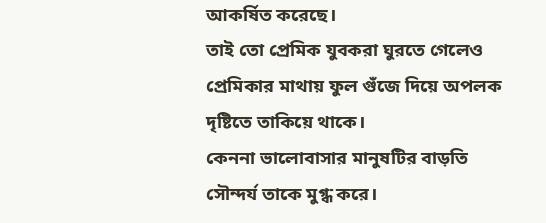আকর্ষিত করেছে।
তাই তো প্রেমিক যুবকরা ঘুরতে গেলেও প্রেমিকার মাথায় ফুল গুঁজে দিয়ে অপলক দৃষ্টিতে তাকিয়ে থাকে।
কেননা ভালোবাসার মানুষটির বাড়তি সৌন্দর্য তাকে মুগ্ধ করে।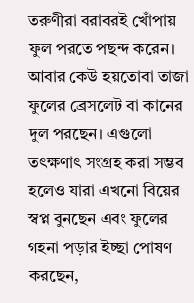তরুণীরা বরাবরই খোঁপায় ফুল পরতে পছন্দ করেন।
আবার কেউ হয়তোবা তাজা ফুলের ব্রেসলেট বা কানের দুল পরছেন। এগুলো তৎক্ষণাৎ সংগ্রহ করা সম্ভব হলেও যারা এখনো বিয়ের স্বপ্ন বুনছেন এবং ফুলের গহনা পড়ার ইচ্ছা পোষণ করছেন,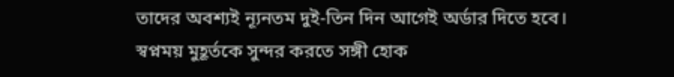তাদের অবশ্যই ন্যূনতম দুই-তিন দিন আগেই অর্ডার দিতে হবে। স্বপ্নময় মুহূর্তকে সুন্দর করতে সঙ্গী হোক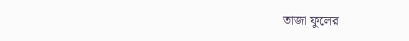তাজা ফুলের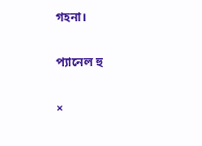গহনা।

প্যানেল হু

×